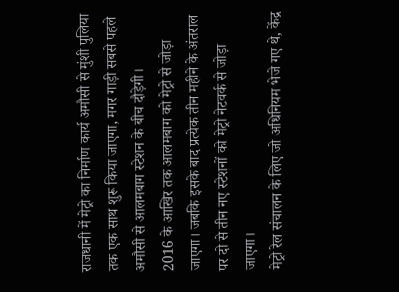राजधानी में मेट्रो का निर्माण कार्य अमौसी से मुंशी पुलिया तक एक साथ शुरू किया जाएगा, मगर गाड़ी सबसे पहले अमौसी से आलमबाग स्टेशन के बीच दौड़ेगी।
2016 के आखिर तक आलमबाग को मेट्रो से जोड़ा जाएगा। जबकि इसके बाद प्रत्येक तीन महीने के अंतराल पर दो से तीन नए स्टेशनों को मेट्रो नेटवर्क से जोड़ा जाएगा।
मेट्रो रेल संचालन के लिए जो अधिनियम भेजे गए थे, केंद्र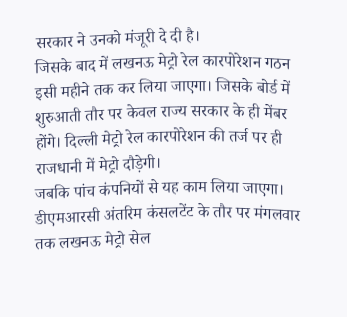सरकार ने उनको मंजूरी दे दी है।
जिसके बाद में लखनऊ मेट्रो रेल कारपोरेशन गठन इसी महीने तक कर लिया जाएगा। जिसके बोर्ड में शुरुआती तौर पर केवल राज्य सरकार के ही मेंबर होंगे। दिल्ली मेट्रो रेल कारपोरेशन की तर्ज पर ही राजधानी में मेट्रो दौड़ेगी।
जबकि पांच कंपनियों से यह काम लिया जाएगा। डीएमआरसी अंतरिम कंसलटेंट के तौर पर मंगलवार तक लखनऊ मेट्रो सेल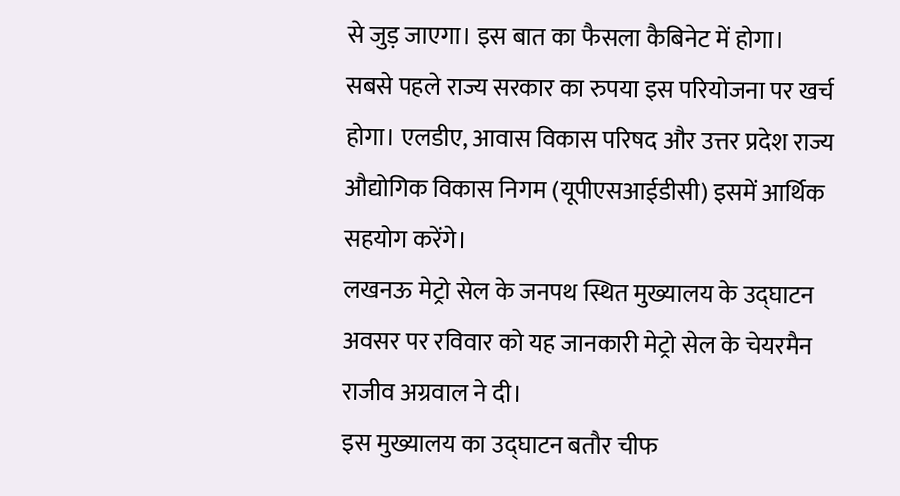से जुड़ जाएगा। इस बात का फैसला कैबिनेट में होगा।
सबसे पहले राज्य सरकार का रुपया इस परियोजना पर खर्च होगा। एलडीए, आवास विकास परिषद और उत्तर प्रदेश राज्य औद्योगिक विकास निगम (यूपीएसआईडीसी) इसमें आर्थिक सहयोग करेंगे।
लखनऊ मेट्रो सेल के जनपथ स्थित मुख्यालय के उद्घाटन अवसर पर रविवार को यह जानकारी मेट्रो सेल के चेयरमैन राजीव अग्रवाल ने दी।
इस मुख्यालय का उद्घाटन बतौर चीफ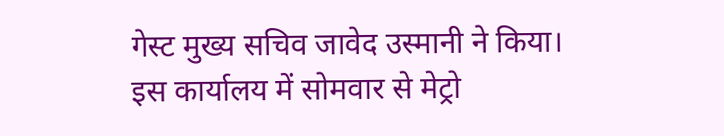गेस्ट मुख्य सचिव जावेद उस्मानी ने किया। इस कार्यालय में सोमवार से मेट्रो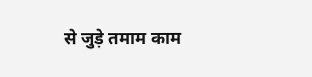से जुड़े तमाम काम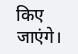किए जाएंगे।